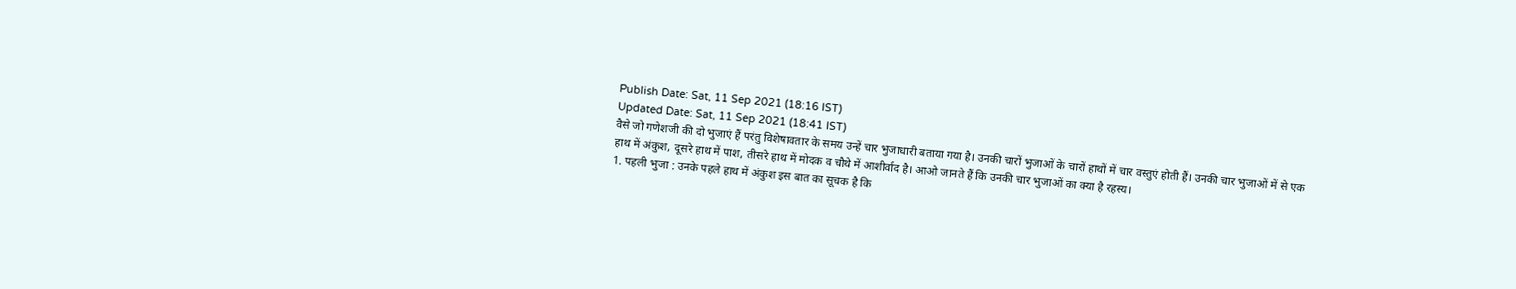Publish Date: Sat, 11 Sep 2021 (18:16 IST)
Updated Date: Sat, 11 Sep 2021 (18:41 IST)
वैसे जो गणेशजी की दो भुजाएं हैं परंतु विशेषावतार के समय उन्हें चार भुजाधारी बताया गया है। उनकी चारों भुजाओं के चारों हाथों में चार वस्तुएं होती हैं। उनकी चार भुजाओं में से एक हाथ में अंकुश, दूसरे हाथ में पाश, तीसरे हाथ में मोदक व चौथे में आशीर्वाद है। आओ जानते हैं कि उनकी चार भुजाओं का क्या है रहस्य।
1. पहली भुजा : उनके पहले हाथ में अंकुश इस बात का सूचक है कि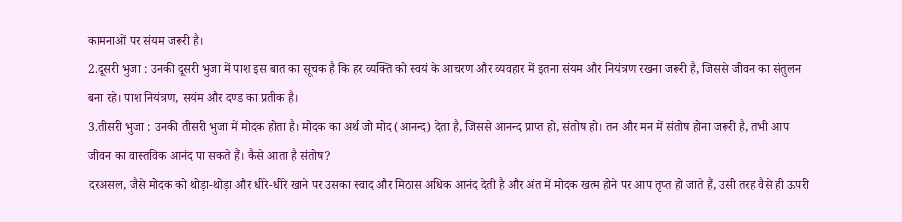कामनाओं पर संयम जरूरी है।
2.दूसरी भुजा : उनकी दूसरी भुजा में पाश इस बात का सूचक है कि हर व्यक्ति को स्वयं के आचरण और व्यवहार में इतना संयम और नियंत्रण रखना जरूरी है, जिससे जीवन का संतुलन बना रहे। पाश नियंत्रण, सयंम और दण्ड का प्रतीक है।
3.तीसरी भुजा : उनकी तीसरी भुजा में मोदक होता है। मोदक का अर्थ जो मोद (आनन्द) देता है, जिससे आनन्द प्राप्त हो, संतोष हो। तन और मन में संतोष होना जरूरी है, तभी आप जीवन का वास्तविक आनंद पा सकते हैं। कैसे आता है संतोष?
दरअसल, जैसे मोदक को थोड़ा-थोड़ा और धीरे-धीरे खाने पर उसका स्वाद और मिठास अधिक आनंद देती है और अंत में मोदक खत्म होने पर आप तृप्त हो जाते हैं, उसी तरह वैसे ही ऊपरी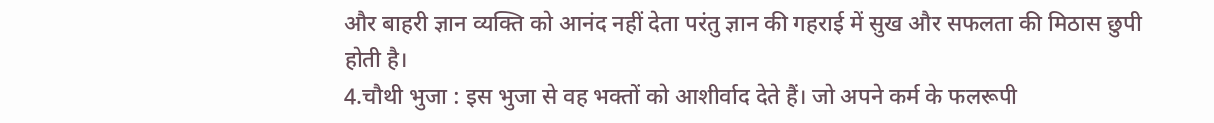और बाहरी ज्ञान व्यक्ति को आनंद नहीं देता परंतु ज्ञान की गहराई में सुख और सफलता की मिठास छुपी होती है।
4.चौथी भुजा : इस भुजा से वह भक्तों को आशीर्वाद देते हैं। जो अपने कर्म के फलरूपी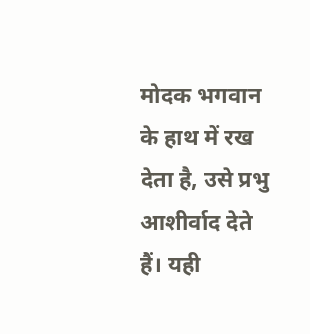मोदक भगवान के हाथ में रख देता है, उसे प्रभु आशीर्वाद देते हैं। यही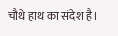चौथे हाथ का संदेश है।